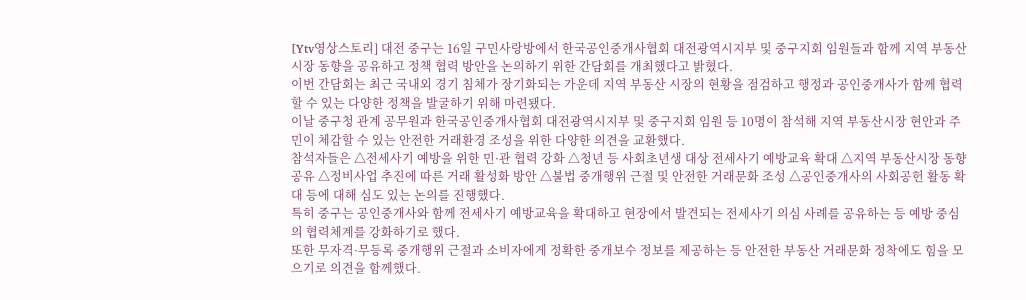[Ytv영상스토리] 대전 중구는 16일 구민사랑방에서 한국공인중개사협회 대전광역시지부 및 중구지회 임원들과 함께 지역 부동산시장 동향을 공유하고 정책 협력 방안을 논의하기 위한 간담회를 개최했다고 밝혔다.
이번 간담회는 최근 국내외 경기 침체가 장기화되는 가운데 지역 부동산 시장의 현황을 점검하고 행정과 공인중개사가 함께 협력할 수 있는 다양한 정책을 발굴하기 위해 마련됐다.
이날 중구청 관계 공무원과 한국공인중개사협회 대전광역시지부 및 중구지회 임원 등 10명이 참석해 지역 부동산시장 현안과 주민이 체감할 수 있는 안전한 거래환경 조성을 위한 다양한 의견을 교환했다.
참석자들은 △전세사기 예방을 위한 민·관 협력 강화 △청년 등 사회초년생 대상 전세사기 예방교육 확대 △지역 부동산시장 동향 공유 △정비사업 추진에 따른 거래 활성화 방안 △불법 중개행위 근절 및 안전한 거래문화 조성 △공인중개사의 사회공헌 활동 확대 등에 대해 심도 있는 논의를 진행했다.
특히 중구는 공인중개사와 함께 전세사기 예방교육을 확대하고 현장에서 발견되는 전세사기 의심 사례를 공유하는 등 예방 중심의 협력체계를 강화하기로 했다.
또한 무자격·무등록 중개행위 근절과 소비자에게 정확한 중개보수 정보를 제공하는 등 안전한 부동산 거래문화 정착에도 힘을 모으기로 의견을 함께했다.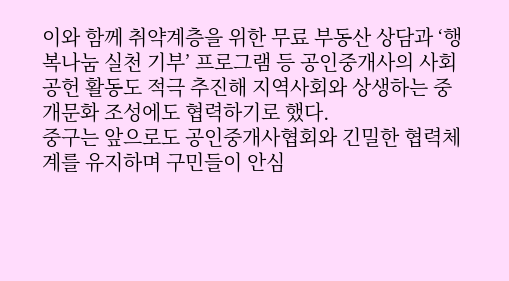이와 함께 취약계층을 위한 무료 부동산 상담과 ‘행복나눔 실천 기부’ 프로그램 등 공인중개사의 사회공헌 활동도 적극 추진해 지역사회와 상생하는 중개문화 조성에도 협력하기로 했다.
중구는 앞으로도 공인중개사협회와 긴밀한 협력체계를 유지하며 구민들이 안심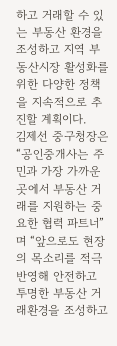하고 거래할 수 있는 부동산 환경을 조성하고 지역 부동산시장 활성화를 위한 다양한 정책을 지속적으로 추진할 계획이다.
김제선 중구청장은 “공인중개사는 주민과 가장 가까운 곳에서 부동산 거래를 지원하는 중요한 협력 파트너”며 “앞으로도 현장의 목소리를 적극 반영해 안전하고 투명한 부동산 거래환경을 조성하고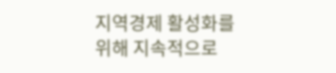지역경제 활성화를 위해 지속적으로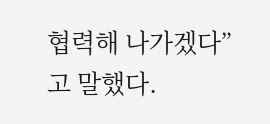협력해 나가겠다”고 말했다.